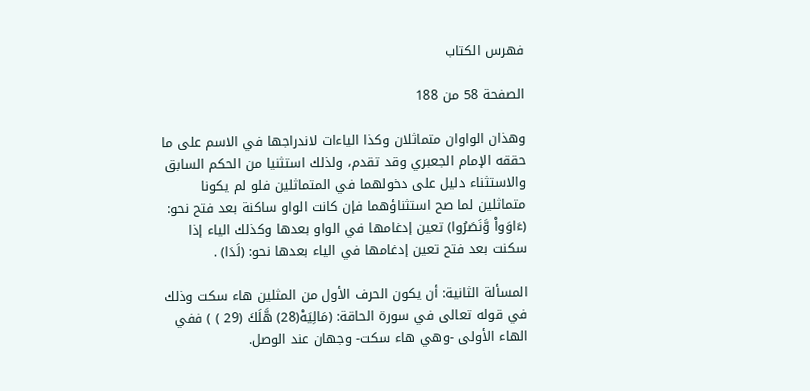فهرس الكتاب

الصفحة 58 من 188

وهذان الواوان متماثلان وكذا الياءات لاندراجها في الاسم على ما حققه الإمام الجعبري وقد تقدم، ولذلك استثنيا من الحكم السابق والاستثناء دليل على دخولهما في المتماثلين فلو لم يكونا متماثلين لما صح استثناؤهما فإن كانت الواو ساكنة بعد فتح نحو: (ءَاوَواْ وَّنَصَرُوا) تعين إدغامها في الواو بعدها وكذلك الياء إذا سكنت بعد فتح تعين إدغامها في الياء بعدها نحو: (لَدَا) .

المسألة الثانية: أن يكون الحرف الأول من المثلين هاء سكت وذلك في قوله تعالى في سورة الحاقة: (مَالِيَهْ(28) هَّلَكَ (29 ) ) ففي الهاء الأولى -وهي هاء سكت- وجهان عند الوصل.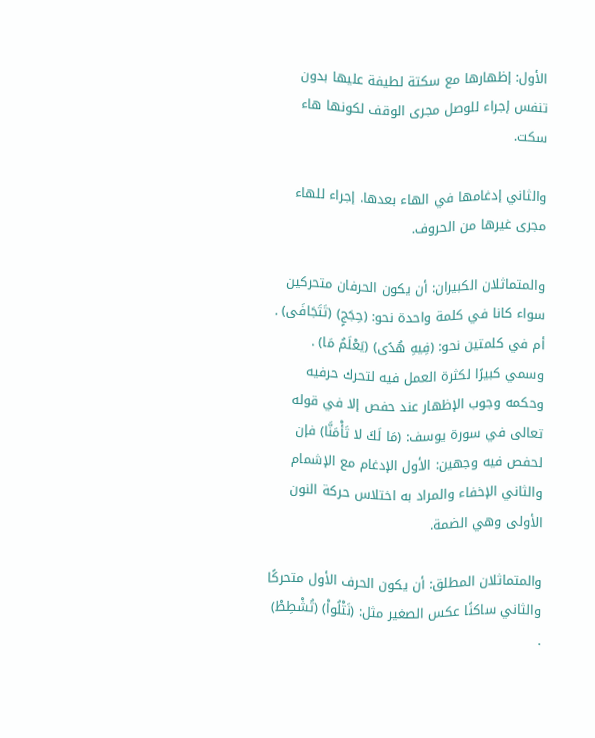الأول: إظهارها مع سكتة لطيفة عليها بدون تنفس إجراء للوصل مجرى الوقف لكونها هاء سكت.

والثاني إدغامها في الهاء بعدها. إجراء للهاء مجرى غيرها من الحروف.

والمتماثلان الكبيران: أن يكون الحرفان متحركين سواء كانا في كلمة واحدة نحو: (حِجَجٍ) (تَتَجَافَى) . أم في كلمتين نحو: (فِيهِ هُدًى) (يَعْلَمُ مَا) . وسمي كبيرًا لكثرة العمل فيه لتحرك حرفيه وحكمه وجوب الإظهار عند حفص إلا في قوله تعالى في سورة يوسف: (مَا لَكَ لا تَأْمَنَّا) فإن لحفص فيه وجهين: الأول الإدغام مع الإشمام والثاني الإخفاء والمراد به اختلاس حركة النون الأولى وهي الضمة.

والمتماثلان المطلق: أن يكون الحرف الأول متحركًا والثاني ساكنًا عكس الصغير مثل: (نَتْلُواْ) (تُشْطِطْ) .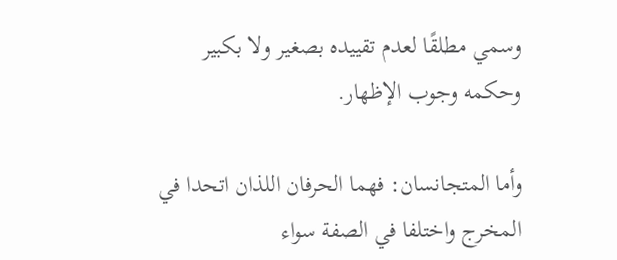وسمي مطلقًا لعدم تقييده بصغير ولا بكبير وحكمه وجوب الإظهار.

وأما المتجانسان: فهما الحرفان اللذان اتحدا في المخرج واختلفا في الصفة سواء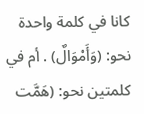كانا في كلمة واحدة نحو: (وَأَمْوَالٌ) . أم في كلمتين نحو: (هَمَّت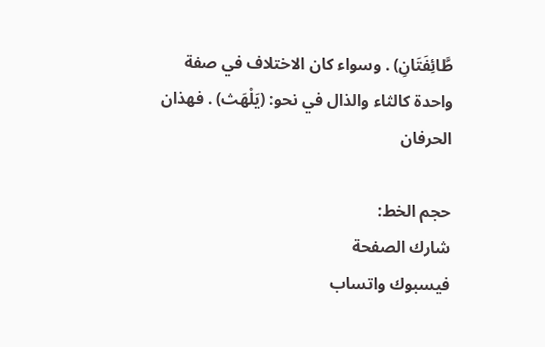طَّائِفَتَانِ) . وسواء كان الاختلاف في صفة واحدة كالثاء والذال في نحو: (يَلْهَث) . فهذان الحرفان

حجم الخط:
شارك الصفحة
فيسبوك واتساب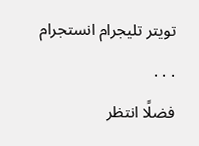تويتر تليجرام انستجرام
. . .
فضلًا انتظر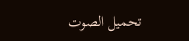تحميل الصوت